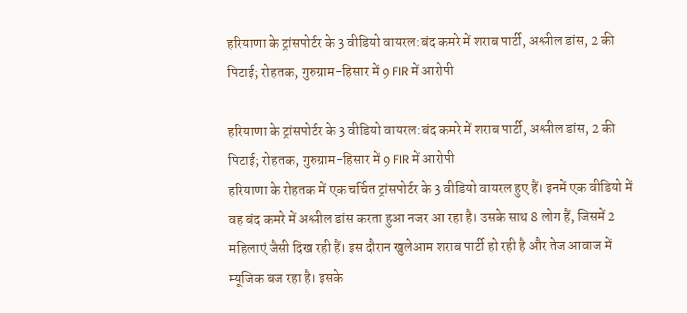हरियाणा के ट्रांसपोर्टर के 3 वीडियो वायरल:बंद कमरे में शराब पार्टी, अश्लील डांस, 2 की पिटाई; रोहतक, गुरुग्राम-हिसार में 9 FIR में आरोपी

हरियाणा के ट्रांसपोर्टर के 3 वीडियो वायरल:बंद कमरे में शराब पार्टी, अश्लील डांस, 2 की पिटाई; रोहतक, गुरुग्राम-हिसार में 9 FIR में आरोपी
हरियाणा के रोहतक में एक चर्चित ट्रांसपोर्टर के 3 वीडियो वायरल हुए हैं। इनमें एक वीडियो में वह बंद कमरे में अश्लील डांस करता हुआ नजर आ रहा है। उसके साथ 8 लोग हैं, जिसमें 2 महिलाएं जैसी दिख रही हैं। इस दौरान खुलेआम शराब पार्टी हो रही है और तेज आवाज में म्यूजिक बज रहा है। इसके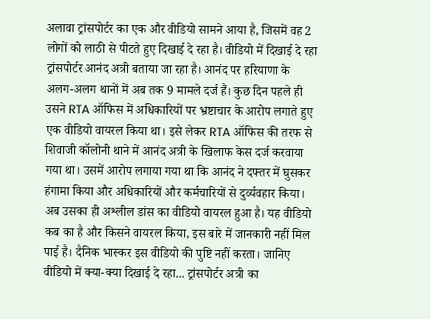अलावा ट्रांसपोर्टर का एक और वीडियो सामने आया है, जिसमें वह 2 लोगों को लाठी से पीटते हुए दिखाई दे रहा है। वीडियो में दिखाई दे रहा ट्रांसपोर्टर आनंद अत्री बताया जा रहा है। आनंद पर हरियाणा के अलग-अलग थानों में अब तक 9 मामले दर्ज हैं। कुछ दिन पहले ही उसने RTA ऑफिस में अधिकारियों पर भ्रष्टाचार के आरोप लगाते हुए एक वीडियो वायरल किया था। इसे लेकर RTA ऑफिस की तरफ से शिवाजी कॉलोनी थाने में आनंद अत्री के खिलाफ केस दर्ज करवाया गया था। उसमें आरोप लगाया गया था कि आनंद ने दफ्तर में घुसकर हंगामा किया और अधिकारियों और कर्मचारियों से दुर्व्यवहार किया। अब उसका ही अश्लील डांस का वीडियो वायरल हुआ है। यह वीडियो कब का है और किसने वायरल किया, इस बारे में जानकारी नहीं मिल पाई है। दैनिक भास्कर इस वीडियो की पुष्टि नहीं करता। जानिए वीडियो में क्या-क्या दिखाई दे रहा... ट्रांसपोर्टर अत्री का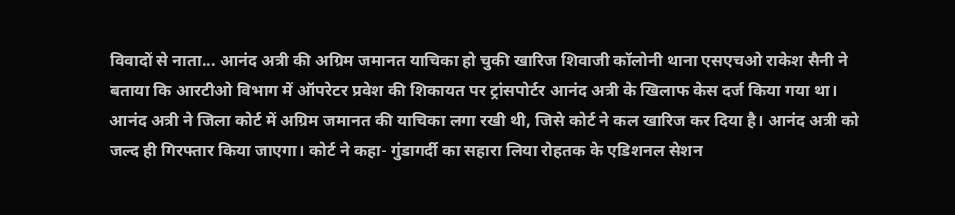विवादों से नाता... आनंद अत्री की अग्रिम जमानत याचिका हो चुकी खारिज शिवाजी कॉलोनी थाना एसएचओ राकेश सैनी ने बताया कि आरटीओ विभाग में ऑपरेटर प्रवेश की शिकायत पर ट्रांसपोर्टर आनंद अत्री के खिलाफ केस दर्ज किया गया था। आनंद अत्री ने जिला कोर्ट में अग्रिम जमानत की याचिका लगा रखी थी, जिसे कोर्ट ने कल खारिज कर दिया है। आनंद अत्री को जल्द ही गिरफ्तार किया जाएगा। कोर्ट ने कहा- गुंडागर्दी का सहारा लिया रोहतक के एडिशनल सेशन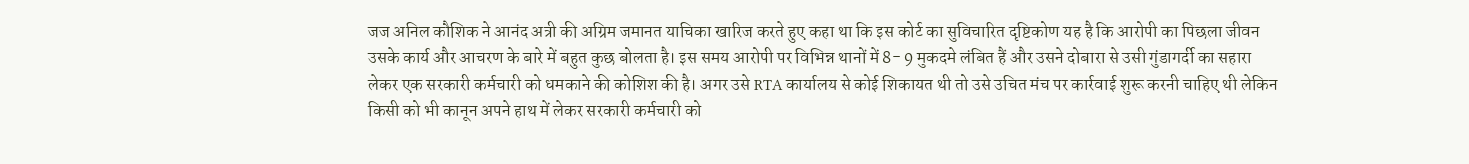जज अनिल कौशिक ने आनंद अत्री की अग्रिम जमानत याचिका खारिज करते हुए कहा था कि इस कोर्ट का सुविचारित दृष्टिकोण यह है कि आरोपी का पिछला जीवन उसके कार्य और आचरण के बारे में बहुत कुछ बोलता है। इस समय आरोपी पर विभिन्न थानों में 8- 9 मुकदमे लंबित हैं और उसने दोबारा से उसी गुंडागर्दी का सहारा लेकर एक सरकारी कर्मचारी को धमकाने की कोशिश की है। अगर उसे RTA कार्यालय से कोई शिकायत थी तो उसे उचित मंच पर कार्रवाई शुरू करनी चाहिए थी लेकिन किसी को भी कानून अपने हाथ में लेकर सरकारी कर्मचारी को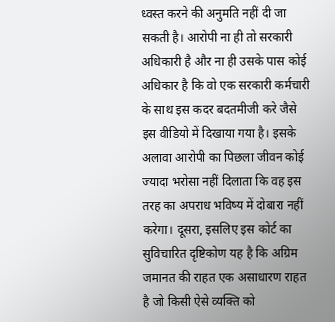ध्वस्त करने की अनुमति नहीं दी जा सकती है। आरोपी ना ही तो सरकारी अधिकारी है और ना ही उसके पास कोई अधिकार है कि वो एक सरकारी कर्मचारी के साथ इस कदर बदतमीजी करे जैसे इस वीडियो में दिखाया गया है। इसके अलावा आरोपी का पिछला जीवन कोई ज्यादा भरोसा नहीं दिलाता कि वह इस तरह का अपराध भविष्य में दोबारा नहीं करेगा। दूसरा, इसलिए इस कोर्ट का सुविचारित दृष्टिकोण यह है कि अग्रिम जमानत की राहत एक असाधारण राहत है जो किसी ऐसे व्यक्ति को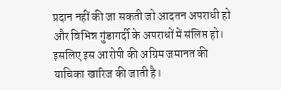प्रदान नहीं की जा सकती जो आदतन अपराधी हो और विभिन्न गुंडागर्दी के अपराधों में संलिप्त हो। इसलिए इस आरोपी की अग्रिम जमानत की याचिका खारिज की जाती है।